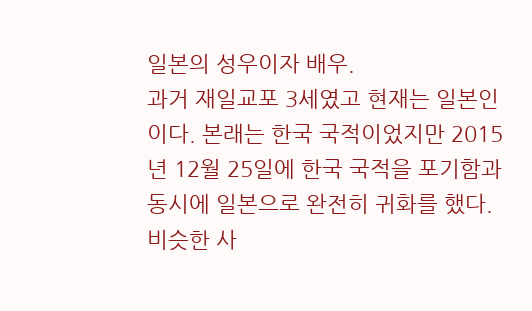일본의 성우이자 배우.
과거 재일교포 3세였고 현재는 일본인이다. 본래는 한국 국적이었지만 2015년 12월 25일에 한국 국적을 포기함과 동시에 일본으로 완전히 귀화를 했다. 비슷한 사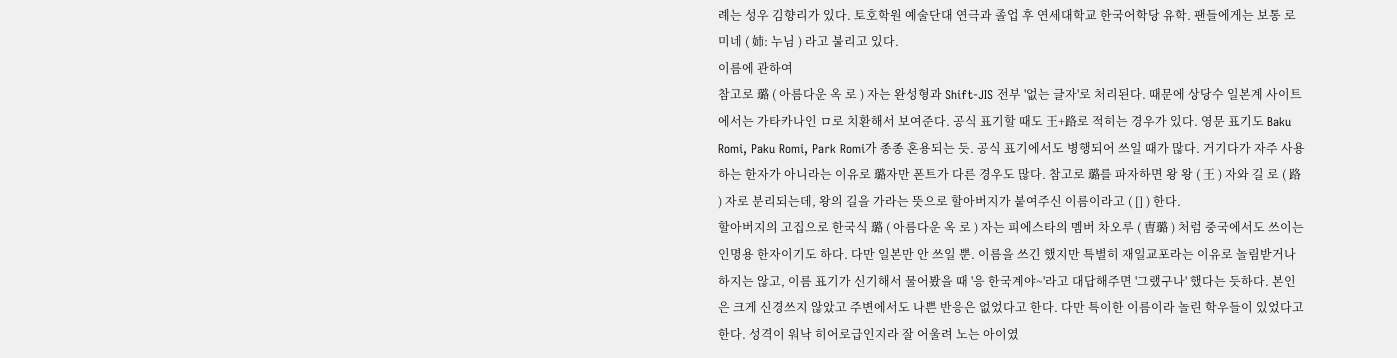례는 성우 김향리가 있다. 토호학원 예술단대 연극과 졸업 후 연세대학교 한국어학당 유학. 팬들에게는 보통 로미네 ( 姉: 누님 ) 라고 불리고 있다.
이름에 관하여
참고로 璐 ( 아름다운 옥 로 ) 자는 완성형과 Shift-JIS 전부 '없는 글자'로 처리된다. 때문에 상당수 일본계 사이트에서는 가타카나인 ロ로 치환해서 보여준다. 공식 표기할 때도 王+路로 적히는 경우가 있다. 영문 표기도 Baku Romi, Paku Romi, Park Romi가 종종 혼용되는 듯. 공식 표기에서도 병행되어 쓰일 때가 많다. 거기다가 자주 사용하는 한자가 아니라는 이유로 璐자만 폰트가 다른 경우도 많다. 참고로 璐를 파자하면 왕 왕 ( 王 ) 자와 길 로 ( 路 ) 자로 분리되는데, 왕의 길을 가라는 뜻으로 할아버지가 붙여주신 이름이라고 ( [] ) 한다.
할아버지의 고집으로 한국식 璐 ( 아름다운 옥 로 ) 자는 피에스타의 멤버 차오루 ( 曺璐 ) 처럼 중국에서도 쓰이는 인명용 한자이기도 하다. 다만 일본만 안 쓰일 뿐. 이름을 쓰긴 했지만 특별히 재일교포라는 이유로 놀림받거나 하지는 않고, 이름 표기가 신기해서 물어봤을 때 '응 한국계야~'라고 대답해주면 '그랬구나' 했다는 듯하다. 본인은 크게 신경쓰지 않았고 주변에서도 나쁜 반응은 없었다고 한다. 다만 특이한 이름이라 놀린 학우들이 있었다고 한다. 성격이 워낙 히어로급인지라 잘 어울려 노는 아이였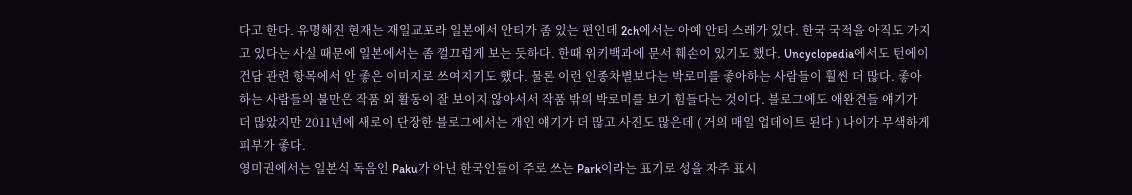다고 한다. 유명해진 현재는 재일교포라 일본에서 안티가 좀 있는 편인데 2ch에서는 아예 안티 스레가 있다. 한국 국적을 아직도 가지고 있다는 사실 때문에 일본에서는 좀 껄끄럽게 보는 듯하다. 한때 위키백과에 문서 훼손이 있기도 했다. Uncyclopedia에서도 턴에이 건담 관련 항목에서 안 좋은 이미지로 쓰여지기도 했다. 물론 이런 인종차별보다는 박로미를 좋아하는 사람들이 훨씬 더 많다. 좋아하는 사람들의 불만은 작품 외 활동이 잘 보이지 않아서서 작품 밖의 박로미를 보기 힘들다는 것이다. 블로그에도 애완견들 얘기가 더 많았지만 2011년에 새로이 단장한 블로그에서는 개인 얘기가 더 많고 사진도 많은데 ( 거의 매일 업데이트 된다 ) 나이가 무색하게 피부가 좋다.
영미권에서는 일본식 독음인 Paku가 아닌 한국인들이 주로 쓰는 Park이라는 표기로 성을 자주 표시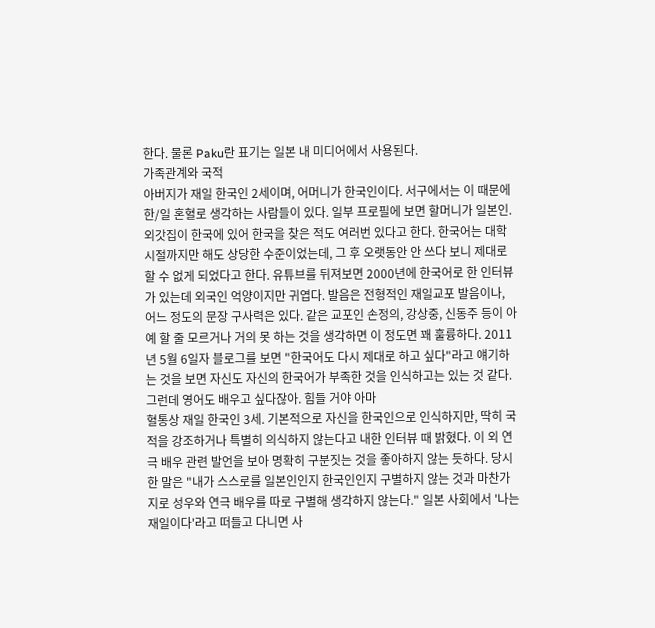한다. 물론 Paku란 표기는 일본 내 미디어에서 사용된다.
가족관계와 국적
아버지가 재일 한국인 2세이며, 어머니가 한국인이다. 서구에서는 이 때문에 한/일 혼혈로 생각하는 사람들이 있다. 일부 프로필에 보면 할머니가 일본인. 외갓집이 한국에 있어 한국을 찾은 적도 여러번 있다고 한다. 한국어는 대학 시절까지만 해도 상당한 수준이었는데, 그 후 오랫동안 안 쓰다 보니 제대로 할 수 없게 되었다고 한다. 유튜브를 뒤져보면 2000년에 한국어로 한 인터뷰가 있는데 외국인 억양이지만 귀엽다. 발음은 전형적인 재일교포 발음이나, 어느 정도의 문장 구사력은 있다. 같은 교포인 손정의, 강상중, 신동주 등이 아예 할 줄 모르거나 거의 못 하는 것을 생각하면 이 정도면 꽤 훌륭하다. 2011년 5월 6일자 블로그를 보면 "한국어도 다시 제대로 하고 싶다"라고 얘기하는 것을 보면 자신도 자신의 한국어가 부족한 것을 인식하고는 있는 것 같다. 그런데 영어도 배우고 싶다잖아. 힘들 거야 아마
혈통상 재일 한국인 3세. 기본적으로 자신을 한국인으로 인식하지만, 딱히 국적을 강조하거나 특별히 의식하지 않는다고 내한 인터뷰 때 밝혔다. 이 외 연극 배우 관련 발언을 보아 명확히 구분짓는 것을 좋아하지 않는 듯하다. 당시 한 말은 "내가 스스로를 일본인인지 한국인인지 구별하지 않는 것과 마찬가지로 성우와 연극 배우를 따로 구별해 생각하지 않는다." 일본 사회에서 '나는 재일이다'라고 떠들고 다니면 사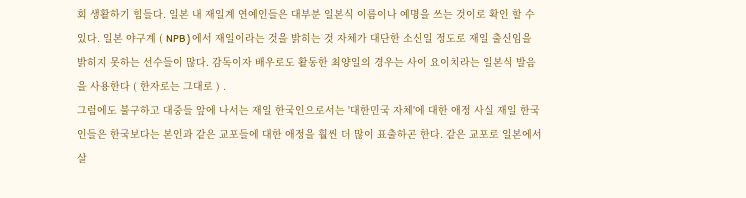회 생활하기 힘들다. 일본 내 재일계 연예인들은 대부분 일본식 이름이나 예명을 쓰는 것이로 확인 할 수 있다. 일본 야구계 ( NPB ) 에서 재일이라는 것을 밝히는 것 자체가 대단한 소신일 정도로 재일 출신임을 밝히지 못하는 선수들이 많다. 감독이자 배우로도 활동한 최양일의 경우는 사이 요이치라는 일본식 발음을 사용한다 ( 한자로는 그대로 ) .
그럼에도 불구하고 대중들 앞에 나서는 재일 한국인으로서는 '대한민국 자체'에 대한 애정 사실 재일 한국인들은 한국보다는 본인과 같은 교포들에 대한 애정을 훨씬 더 많이 표출하곤 한다. 같은 교포로 일본에서 살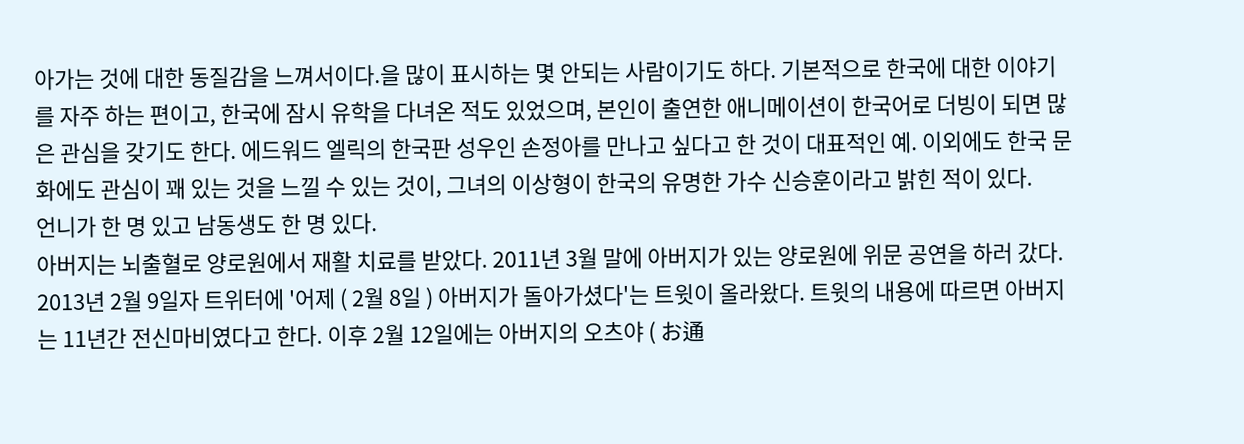아가는 것에 대한 동질감을 느껴서이다.을 많이 표시하는 몇 안되는 사람이기도 하다. 기본적으로 한국에 대한 이야기를 자주 하는 편이고, 한국에 잠시 유학을 다녀온 적도 있었으며, 본인이 출연한 애니메이션이 한국어로 더빙이 되면 많은 관심을 갖기도 한다. 에드워드 엘릭의 한국판 성우인 손정아를 만나고 싶다고 한 것이 대표적인 예. 이외에도 한국 문화에도 관심이 꽤 있는 것을 느낄 수 있는 것이, 그녀의 이상형이 한국의 유명한 가수 신승훈이라고 밝힌 적이 있다.
언니가 한 명 있고 남동생도 한 명 있다.
아버지는 뇌출혈로 양로원에서 재활 치료를 받았다. 2011년 3월 말에 아버지가 있는 양로원에 위문 공연을 하러 갔다.
2013년 2월 9일자 트위터에 '어제 ( 2월 8일 ) 아버지가 돌아가셨다'는 트윗이 올라왔다. 트윗의 내용에 따르면 아버지는 11년간 전신마비였다고 한다. 이후 2월 12일에는 아버지의 오츠야 ( お通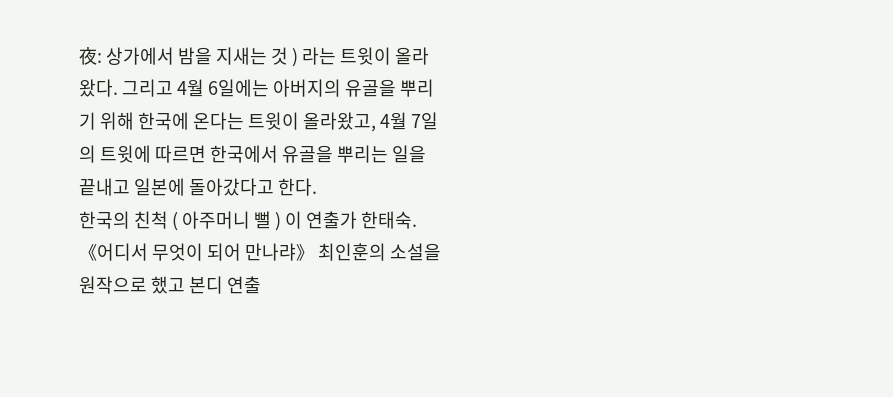夜: 상가에서 밤을 지새는 것 ) 라는 트윗이 올라왔다. 그리고 4월 6일에는 아버지의 유골을 뿌리기 위해 한국에 온다는 트윗이 올라왔고, 4월 7일의 트윗에 따르면 한국에서 유골을 뿌리는 일을 끝내고 일본에 돌아갔다고 한다.
한국의 친척 ( 아주머니 뻘 ) 이 연출가 한태숙. 《어디서 무엇이 되어 만나랴》 최인훈의 소설을 원작으로 했고 본디 연출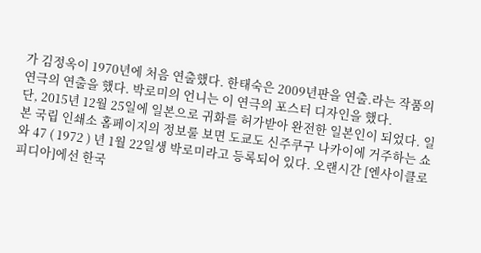가 김정옥이 1970년에 처음 연출했다. 한태숙은 2009년판을 연출.라는 작품의 연극의 연출을 했다. 박로미의 언니는 이 연극의 포스터 디자인을 했다.
단, 2015년 12월 25일에 일본으로 귀화를 허가받아 완전한 일본인이 되었다. 일본 국립 인쇄소 홈페이지의 정보룰 보면 도쿄도 신주쿠구 나카이에 거주하는 쇼와 47 ( 1972 ) 년 1월 22일생 박로미라고 등록되어 있다. 오랜시간 [엔사이클로피디아]에선 한국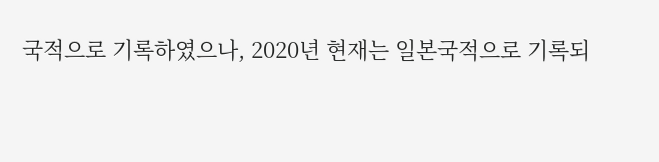국적으로 기록하였으나, 2020년 현재는 일본국적으로 기록되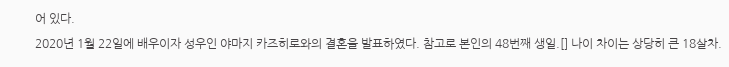어 있다.
2020년 1월 22일에 배우이자 성우인 야마지 카즈히로와의 결혼을 발표하였다. 참고로 본인의 48번째 생일.[] 나이 차이는 상당히 큰 18살차.